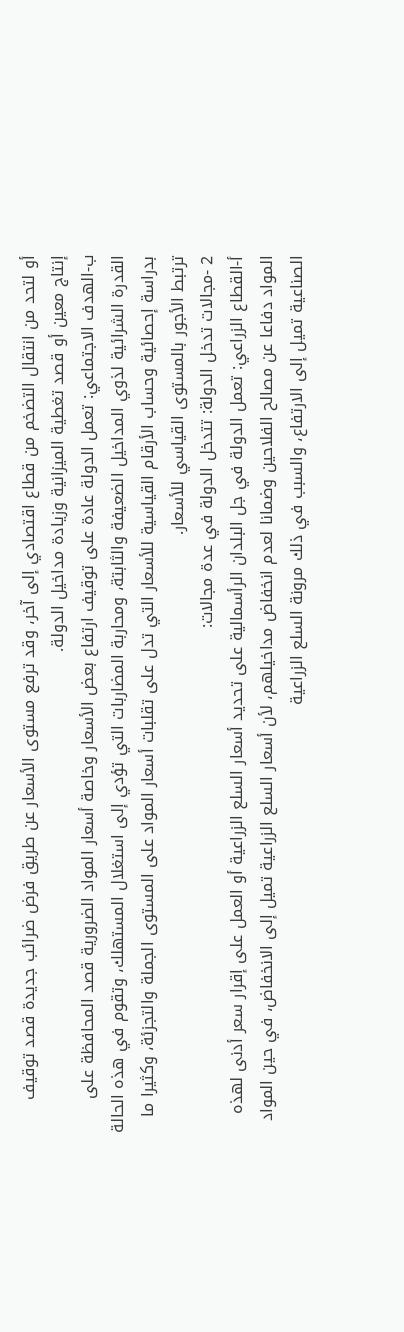أو لتحد من انتقال التضخم من قطاع اقتصادي إلى آخر، وقد ترفع مستوى الأسعار عن طريق فرض ضرائب جديدة قصد توقيف إنتاج معين أو قصد تغطية الميزانية وزيادة مداخيل الدولة.
ب-الهدف الاجتماعي: تعمل الدولة عادة على توقيف ارتفاع بعض الأسعار وخاصة أسعار المواد الضرورية قصد المحافظة على القدرة الشرائية لذوي المداخيل الضعيفة والثابتة، ومحاربة المضاربات التي تؤدي إلى استغلال المستهلك، وتقوم في هذه الحالة بدراسة إحصائية وحساب الأرقام القياسية للأسعار التي تدل على تقلبات أسعار المواد على المستوى الجملة والتجزئة، وكثيرا ما ترتبط الأجور بالمستوى القياسي للأسعار.
2 -مجالات تدخل الدولة: تتدخل الدولة في عدة مجالات:
أ-القطاع الزراعي: تعمل الدولة في جل البلدان الرأسمالية على تحديد أسعار السلع الزراعية أو العمل على إقرار سعر أدنى لهذه المواد دفاعا عن مصالح الفلاحين وضمانا لعدم انخفاض مداخيلهم، لأن أسعار السلع الزراعية تميل إلى الانخفاض، في حين المواد الصناعية تميل إلى الارتفاع، والسبب في ذلك مرونة السلع الزراعية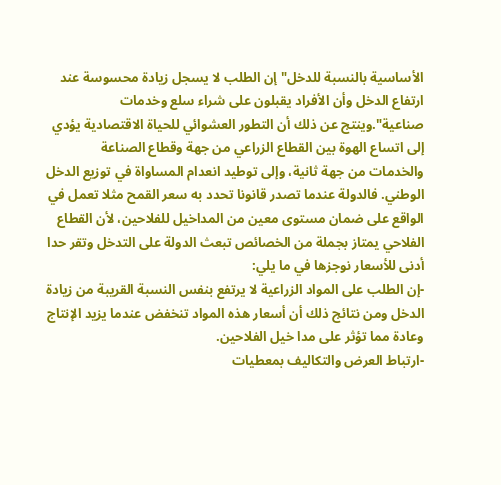الأساسية بالنسبة للدخل"إن الطلب لا يسجل زيادة محسوسة عند ارتفاع الدخل وأن الأفراد يقبلون على شراء سلع وخدمات صناعية".وينتج عن ذلك أن التطور العشوائي للحياة الاقتصادية يؤدي إلى اتساع الهوة بين القطاع الزراعي من جهة وقطاع الصناعة والخدمات من جهة ثانية، وإلى توطيد انعدام المساواة في توزيع الدخل الوطني. فالدولة عندما تصدر قانونا تحدد به سعر القمح مثلا تعمل في الواقع على ضمان مستوى معين من المداخيل للفلاحين، لأن القطاع الفلاحي يمتاز بجملة من الخصائص تبعث الدولة على التدخل وتقر حدا أدنى للأسعار نوجزها في ما يلي:
-إن الطلب على المواد الزراعية لا يرتفع بنفس النسبة القريبة من زيادة الدخل ومن نتائج ذلك أن أسعار هذه المواد تنخفض عندما يزيد الإنتاج وعادة مما تؤثر على مدا خيل الفلاحين.
-ارتباط العرض والتكاليف بمعطيات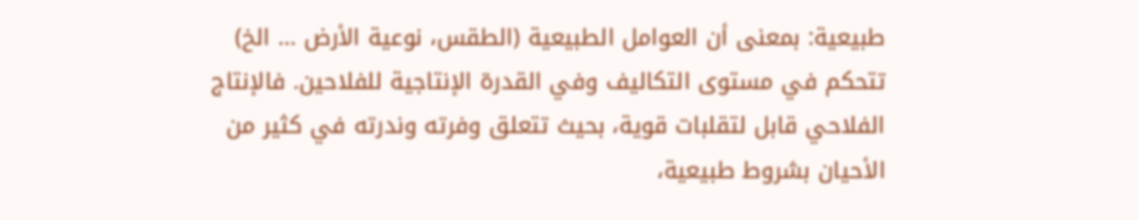طبيعية: بمعنى أن العوامل الطبيعية (الطقس، نوعية الأرض ... الخ) تتحكم في مستوى التكاليف وفي القدرة الإنتاجية للفلاحين. فالإنتاج الفلاحي قابل لتقلبات قوية، بحيث تتعلق وفرته وندرته في كثير من الأحيان بشروط طبيعية،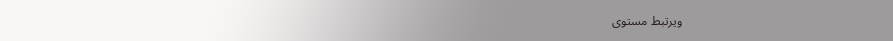ويرتبط مستوى